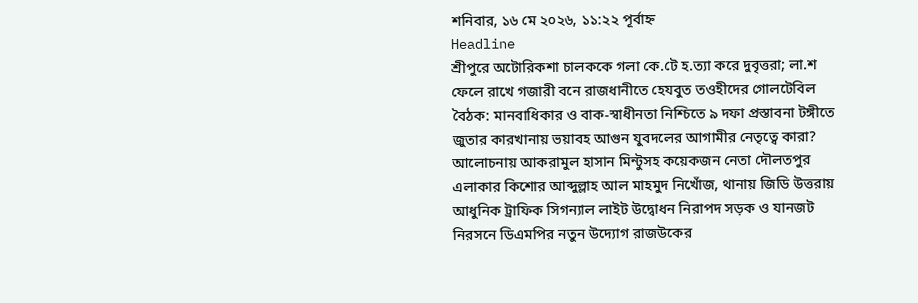শনিবার, ১৬ মে ২০২৬, ১১:২২ পূর্বাহ্ন
Headline
শ্রীপুরে অটোরিকশা চালককে গলা কে.টে হ.ত্যা করে দুবৃত্তরা; লা.শ ফেলে রাখে গজারী বনে রাজধানীতে হেযবুত তওহীদের গোলটেবিল বৈঠক: মানবাধিকার ও বাক-স্বাধীনতা নিশ্চিতে ৯ দফা প্রস্তাবনা টঙ্গীতে জুতার কারখানায় ভয়াবহ আগুন যুবদলের আগামীর নেতৃত্বে কারা? আলোচনায় আকরামুল হাসান মিন্টুসহ কয়েকজন নেতা দৌলতপুর এলাকার কিশোর আব্দুল্লাহ আল মাহমুদ নিখোঁজ, থানায় জিডি উত্তরায় আধুনিক ট্রাফিক সিগন্যাল লাইট উদ্বোধন নিরাপদ সড়ক ও যানজট নিরসনে ডিএমপির নতুন উদ্যোগ রাজউকের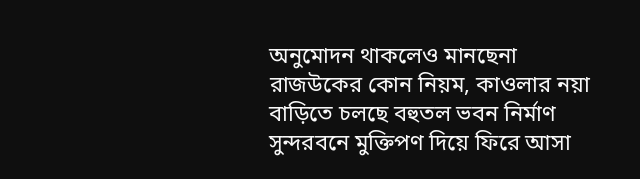অনুমোদন থাকলেও মানছেনা রাজউকের কোন নিয়ম, কাওলার নয়া বাড়িতে চলছে বহুতল ভবন নির্মাণ  সুন্দরবনে মুক্তিপণ দিয়ে ফিরে আসা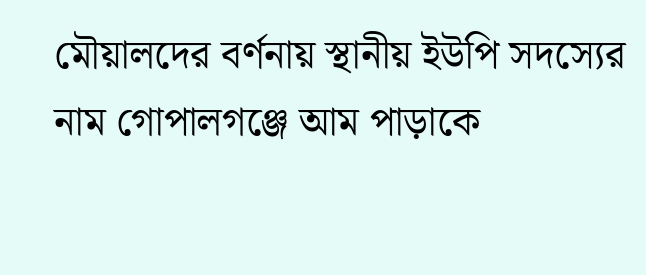মৌয়ালদের বর্ণনায় স্থানীয় ইউপি সদস‍্যের নাম গোপালগঞ্জে আম পাড়াকে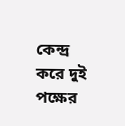কেন্দ্র করে দুই পক্ষের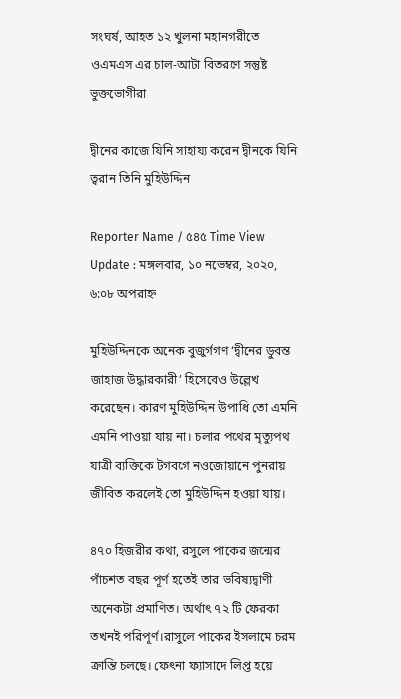সংঘর্ষ, আহত ১২ খুলনা মহানগরীতে ওএমএস এর চাল-আটা বিতরণে সন্তুষ্ট ভুক্তভোগীরা

দ্বীনের কাজে যিনি সাহায্য করেন দ্বীনকে যিনি ত্বরান তিনি মুহিউদ্দিন

Reporter Name / ৫৪৫ Time View
Update : মঙ্গলবার, ১০ নভেম্বর, ২০২০, ৬:০৮ অপরাহ্ন

মুহিউদ্দিনকে অনেক বুজুর্গগণ ‘দ্বীনের ডুবন্ত জাহাজ উদ্ধারকারী’ হিসেবেও উল্লেখ করেছেন। কারণ মুহিউদ্দিন উপাধি তো এমনি এমনি পাওয়া যায় না। চলার পথের মৃত্যুপথ যাত্রী ব্যক্তিকে টগবগে নওজোয়ানে পুনরায় জীবিত করলেই তো মুহিউদ্দিন হওয়া যায়।

৪৭০ হিজরীর কথা, রসুলে পাকের জন্মের পাঁচশত বছর পূর্ণ হতেই তার ভবিষ্যদ্বাণী অনেকটা প্রমাণিত। অর্থাৎ ৭২ টি ফেরকা তখনই পরিপূর্ণ।রাসুলে পাকের ইসলামে চরম ক্রান্তি চলছে। ফেৎনা ফ্যাসাদে লিপ্ত হয়ে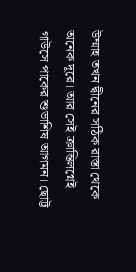উম্মাহ তখন দ্বীনের সঠিক রাস্তা থেকে অনেক দূরে। আর সেই ক্রান্তিলগ্নেই গাউসে পাকের শুভাশিষ আগমন। ছোট্ট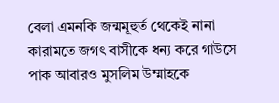বেলা এমনকি জন্মমূহুর্ত থেকেই নানা কারামতে জগৎ বাসীকে ধন্য করে গাউসে পাক আবারও মুসলিম উম্মাহকে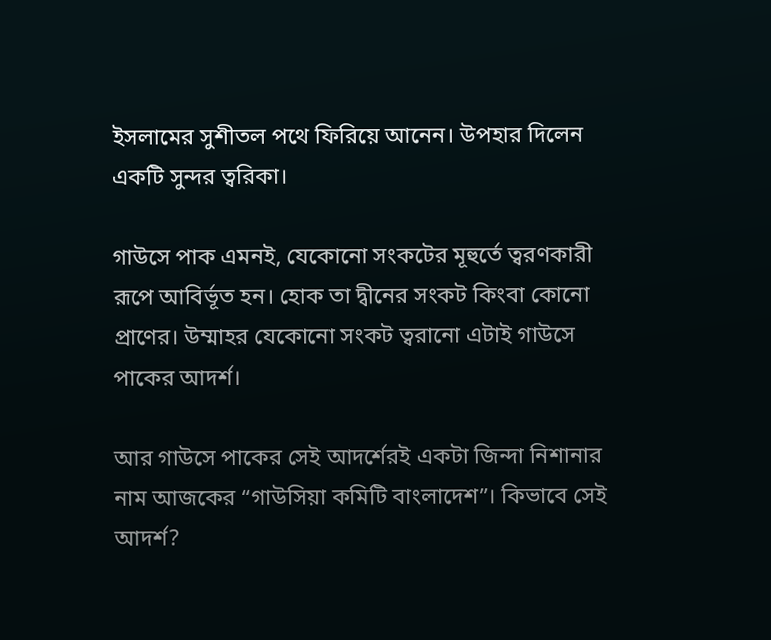ইসলামের সুশীতল পথে ফিরিয়ে আনেন। উপহার দিলেন একটি সুন্দর ত্বরিকা।

গাউসে পাক এমনই, যেকোনো সংকটের মূহুর্তে ত্বরণকারী রূপে আবির্ভূত হন। হোক তা দ্বীনের সংকট কিংবা কোনো প্রাণের। উম্মাহর যেকোনো সংকট ত্বরানো এটাই গাউসে পাকের আদর্শ।

আর গাউসে পাকের সেই আদর্শেরই একটা জিন্দা নিশানার নাম আজকের “গাউসিয়া কমিটি বাংলাদেশ”। কিভাবে সেই আদর্শ?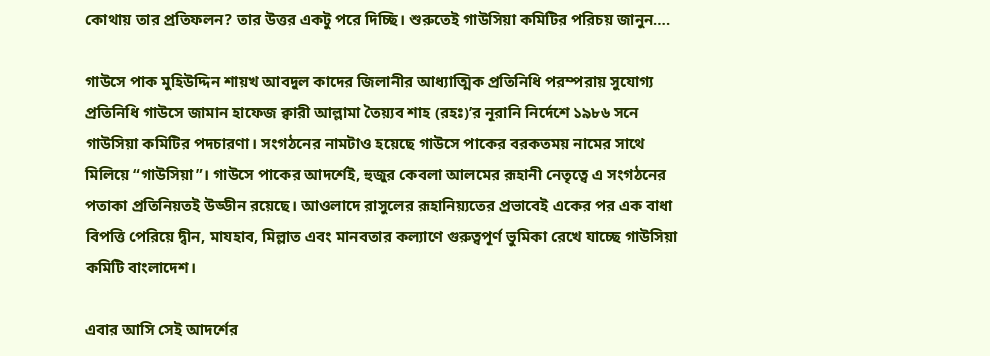কোথায় তার প্রতিফলন? তার উত্তর একটু পরে দিচ্ছি। শুরুতেই গাউসিয়া কমিটির পরিচয় জানুন….

গাউসে পাক মুহিউদ্দিন শায়খ আবদুল কাদের জিলানীর আধ্যাত্মিক প্রতিনিধি পরম্পরায় সুযোগ্য প্রতিনিধি গাউসে জামান হাফেজ ক্বারী আল্লামা তৈয়্যব শাহ (রহঃ)’র নূরানি নির্দেশে ১৯৮৬ সনে গাউসিয়া কমিটির পদচারণা। সংগঠনের নামটাও হয়েছে গাউসে পাকের বরকতময় নামের সাথে মিলিয়ে “গাউসিয়া”। গাউসে পাকের আদর্শেই, হুজুর কেবলা আলমের রূহানী নেতৃত্বে এ সংগঠনের পতাকা প্রতিনিয়তই উড্ডীন রয়েছে। আওলাদে রাসুলের রূহানিয়্যতের প্রভাবেই একের পর এক বাধা বিপত্তি পেরিয়ে দ্বীন, মাযহাব, মিল্লাত এবং মানবতার কল্যাণে গুরুত্বপূর্ণ ভুমিকা রেখে যাচ্ছে গাউসিয়া কমিটি বাংলাদেশ।

এবার আসি সেই আদর্শের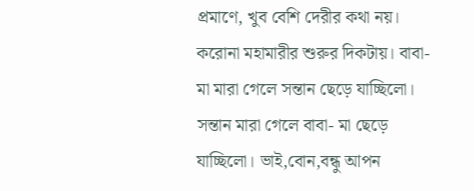প্রমাণে, খুব বেশি দেরীর কথা নয়। করোনা মহামারীর শুরুর দিকটায়। বাবা-মা মারা গেলে সন্তান ছেড়ে যাচ্ছিলো। সন্তান মারা গেলে বাবা- মা ছেড়ে যাচ্ছিলো। ভাই,বোন,বন্ধু আপন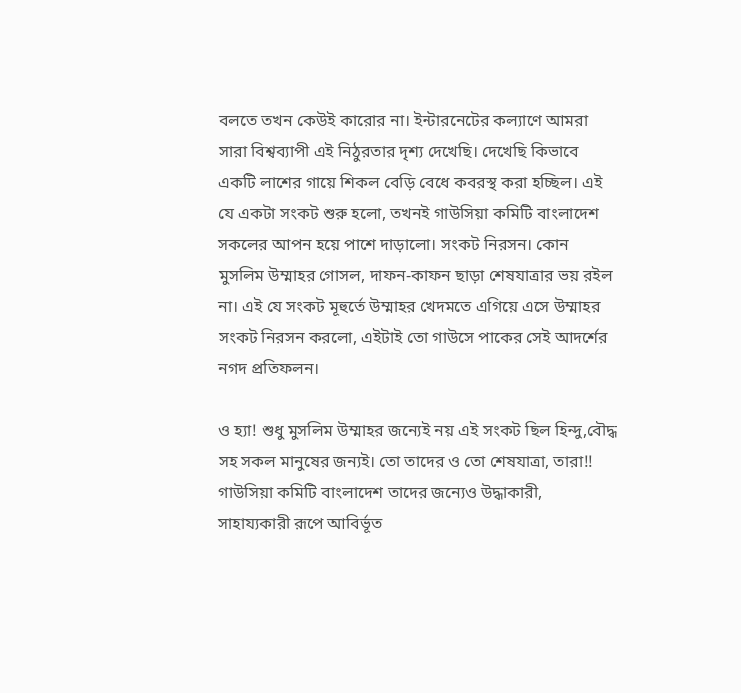বলতে তখন কেউই কারোর না। ইন্টারনেটের কল্যাণে আমরা সারা বিশ্বব্যাপী এই নিঠুরতার দৃশ্য দেখেছি। দেখেছি কিভাবে একটি লাশের গায়ে শিকল বেড়ি বেধে কবরস্থ করা হচ্ছিল। এই যে একটা সংকট শুরু হলো, তখনই গাউসিয়া কমিটি বাংলাদেশ সকলের আপন হয়ে পাশে দাড়ালো। সংকট নিরসন। কোন মুসলিম উম্মাহর গোসল, দাফন-কাফন ছাড়া শেষযাত্রার ভয় রইল না। এই যে সংকট মূহুর্তে উম্মাহর খেদমতে এগিয়ে এসে উম্মাহর সংকট নিরসন করলো, এইটাই তো গাউসে পাকের সেই আদর্শের নগদ প্রতিফলন।

ও হ্যা! শুধু মুসলিম উম্মাহর জন্যেই নয় এই সংকট ছিল হিন্দু,বৌদ্ধ সহ সকল মানুষের জন্যই। তো তাদের ও তো শেষযাত্রা, তারা!! গাউসিয়া কমিটি বাংলাদেশ তাদের জন্যেও উদ্ধাকারী, সাহায্যকারী রূপে আবির্ভূত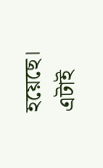হয়েছে। এটাই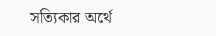সত্যিকার অর্থে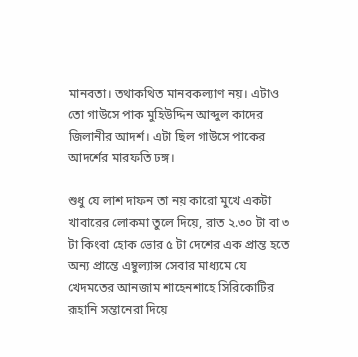মানবতা। তথাকথিত মানবকল্যাণ নয়। এটাও তো গাউসে পাক মুহিউদ্দিন আব্দুল কাদের জিলানীর আদর্শ। এটা ছিল গাউসে পাকের আদর্শের মারফতি ঢঙ্গ।

শুধু যে লাশ দাফন তা নয় কারো মুখে একটা খাবারের লোকমা তুলে দিয়ে, রাত ২.৩০ টা বা ৩ টা কিংবা হোক ভোর ৫ টা দেশের এক প্রান্ত হতে অন্য প্রান্তে এম্বুল্যান্স সেবার মাধ্যমে যে খেদমতের আনজাম শাহেনশাহে সিরিকোটির রূহানি সন্তানেরা দিয়ে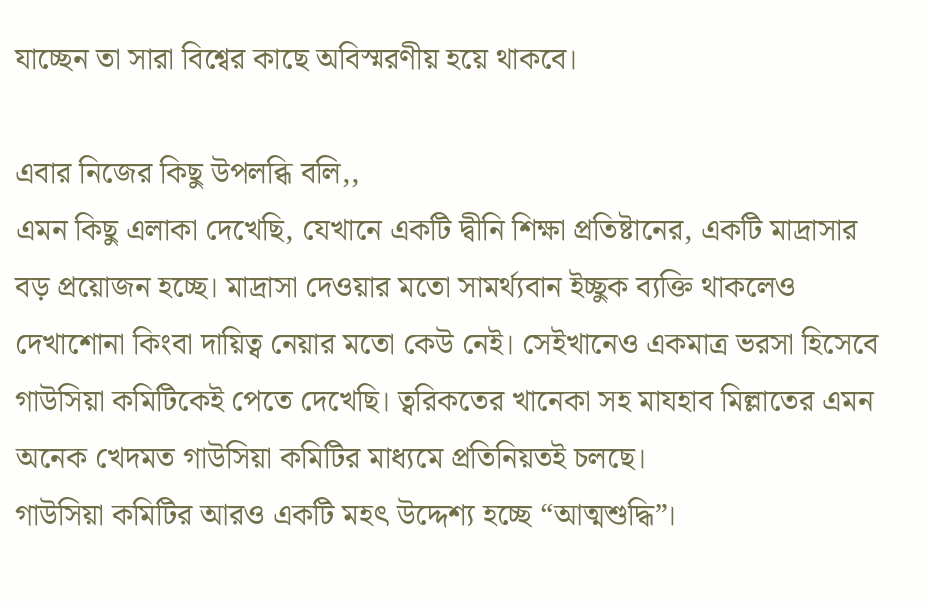যাচ্ছেন তা সারা বিশ্বের কাছে অবিস্মরণীয় হয়ে থাকবে।

এবার নিজের কিছু উপলব্ধি বলি,,
এমন কিছু এলাকা দেখেছি, যেখানে একটি দ্বীনি শিক্ষা প্রতিষ্টানের, একটি মাদ্রাসার বড় প্রয়োজন হচ্ছে। মাদ্রাসা দেওয়ার মতো সামর্থ্যবান ইচ্ছুক ব্যক্তি থাকলেও দেখাশোনা কিংবা দায়িত্ব নেয়ার মতো কেউ নেই। সেইখানেও একমাত্র ভরসা হিসেবে গাউসিয়া কমিটিকেই পেতে দেখেছি। ত্বরিকতের খানেকা সহ মাযহাব মিল্লাতের এমন অনেক খেদমত গাউসিয়া কমিটির মাধ্যমে প্রতিনিয়তই চলছে।
গাউসিয়া কমিটির আরও একটি মহৎ উদ্দেশ্য হচ্ছে “আত্মশুদ্ধি”।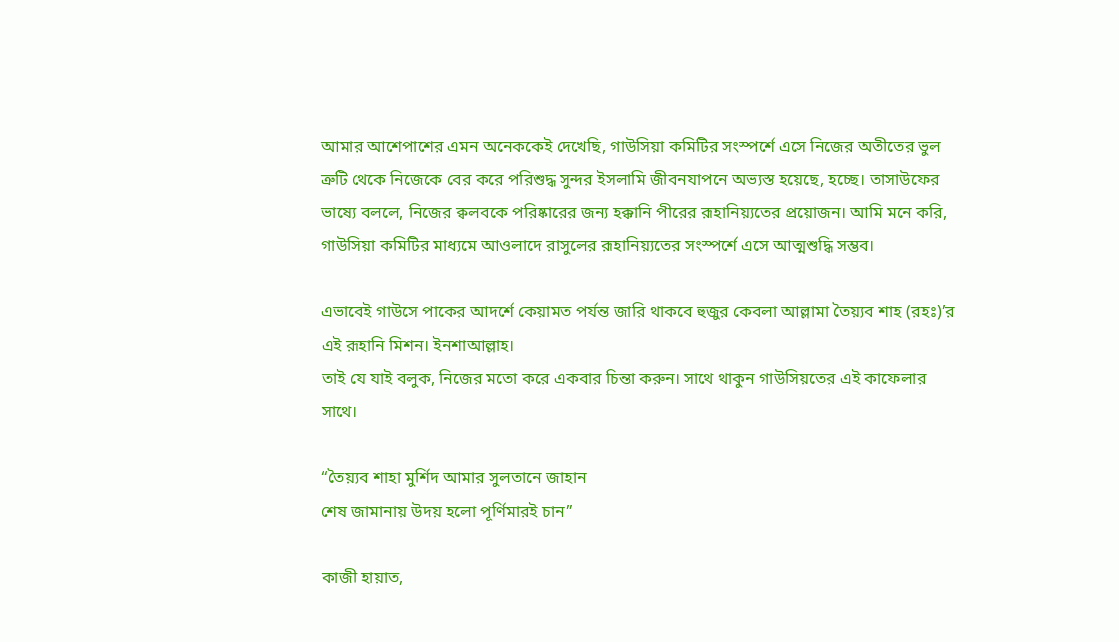আমার আশেপাশের এমন অনেককেই দেখেছি, গাউসিয়া কমিটির সংস্পর্শে এসে নিজের অতীতের ভুল ত্রুটি থেকে নিজেকে বের করে পরিশুদ্ধ সুন্দর ইসলামি জীবনযাপনে অভ্যস্ত হয়েছে, হচ্ছে। তাসাউফের ভাষ্যে বললে, নিজের ক্বলবকে পরিষ্কারের জন্য হক্কানি পীরের রূহানিয়্যতের প্রয়োজন। আমি মনে করি, গাউসিয়া কমিটির মাধ্যমে আওলাদে রাসুলের রূহানিয়্যতের সংস্পর্শে এসে আত্মশুদ্ধি সম্ভব।

এভাবেই গাউসে পাকের আদর্শে কেয়ামত পর্যন্ত জারি থাকবে হুজুর কেবলা আল্লামা তৈয়্যব শাহ (রহঃ)’র এই রূহানি মিশন। ইনশাআল্লাহ।
তাই যে যাই বলুক, নিজের মতো করে একবার চিন্তা করুন। সাথে থাকুন গাউসিয়তের এই কাফেলার সাথে।

“তৈয়্যব শাহা মুর্শিদ আমার সুলতানে জাহান
শেষ জামানায় উদয় হলো পূর্ণিমারই চান”

কাজী হায়াত,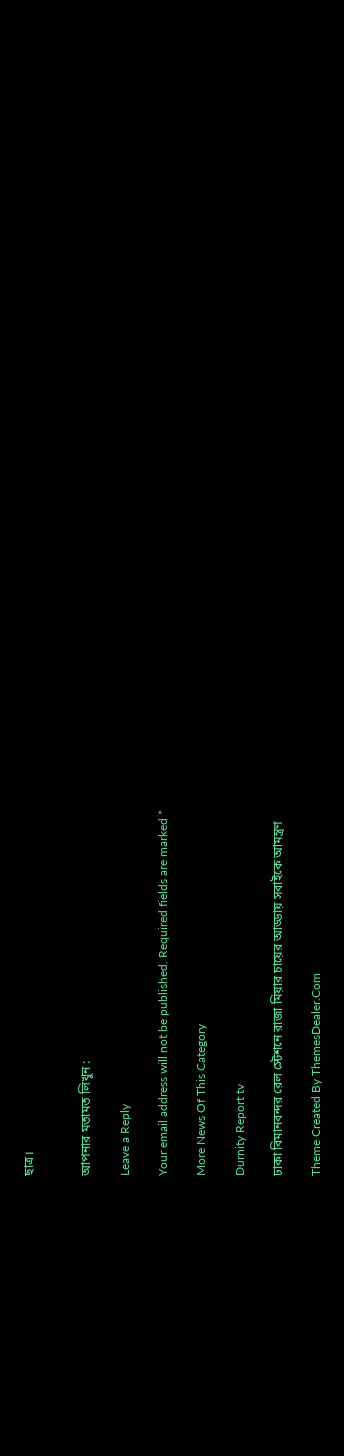ছাত্র।


আপনার মতামত লিখুন :

Leave a Reply

Your email address will not be published. Required fields are marked *

More News Of This Category

Durnity Report tv

ঢাকা বিমানবন্দর রেল স্টেশনে রাজা মিয়ার চায়ের আড্ডায় সবাইকে আমন্ত্রণ

Theme Created By ThemesDealer.Com